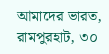আমাদের ভারত, রামপুরহাট, ৩০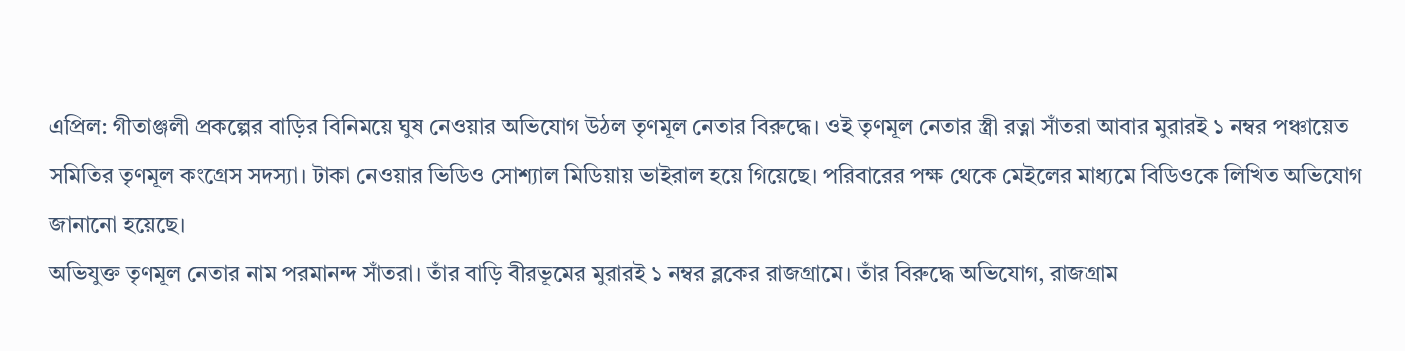এপ্রিল: গীতাঞ্জলী প্রকল্পের বাড়ির বিনিময়ে ঘুষ নেওয়ার অভিযোগ উঠল তৃণমূল নেতার বিরুদ্ধে। ওই তৃণমূল নেতার স্ত্রী রত্না সাঁতরা আবার মুরারই ১ নম্বর পঞ্চায়েত সমিতির তৃণমূল কংগ্রেস সদস্যা। টাকা নেওয়ার ভিডিও সোশ্যাল মিডিয়ায় ভাইরাল হয়ে গিয়েছে। পরিবারের পক্ষ থেকে মেইলের মাধ্যমে বিডিওকে লিখিত অভিযোগ জানানো হয়েছে।
অভিযুক্ত তৃণমূল নেতার নাম পরমানন্দ সাঁতরা। তাঁর বাড়ি বীরভূমের মুরারই ১ নম্বর ব্লকের রাজগ্রামে। তাঁর বিরুদ্ধে অভিযোগ, রাজগ্রাম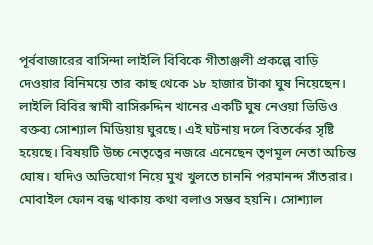পূর্ববাজারের বাসিন্দা লাইলি বিবিকে গীতাঞ্জলী প্রকল্পে বাড়ি দেওয়ার বিনিময়ে তার কাছ থেকে ১৮ হাজার টাকা ঘুষ নিয়েছেন। লাইলি বিবির স্বামী বাসিরুদ্দিন খানের একটি ঘুষ নেওয়া ভিডিও বক্তব্য সোশ্যাল মিডিয়ায় ঘুরছে। এই ঘটনায় দলে বিতর্কের সৃষ্টি হয়েছে। বিষয়টি উচ্চ নেতৃত্বের নজরে এনেছেন তৃণমূল নেতা অচিন্ত ঘোষ। যদিও অভিযোগ নিয়ে মুখ খুলতে চাননি পরমানন্দ সাঁতরার। মোবাইল ফোন বন্ধ থাকায় কথা বলাও সম্ভব হয়নি। সোশ্যাল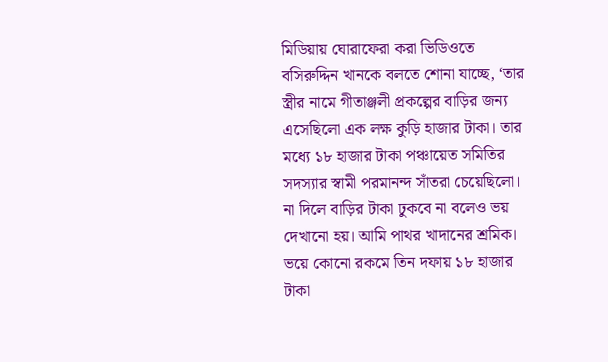মিডিয়ায় ঘোরাফেরা করা ভিডিওতে বসিরুদ্দিন খানকে বলতে শোনা যাচ্ছে, ‘তার স্ত্রীর নামে গীতাঞ্জলী প্রকল্পের বাড়ির জন্য এসেছিলো এক লক্ষ কুড়ি হাজার টাকা। তার মধ্যে ১৮ হাজার টাকা পঞ্চায়েত সমিতির সদস্যার স্বামী পরমানন্দ সাঁতরা চেয়েছিলো। না দিলে বাড়ির টাকা ঢুকবে না বলেও ভয় দেখানো হয়। আমি পাথর খাদানের শ্রমিক। ভয়ে কোনো রকমে তিন দফায় ১৮ হাজার টাকা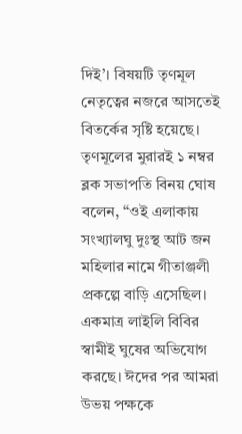দিই’। বিষয়টি তৃণমূল নেতৃত্বের নজরে আসতেই বিতর্কের সৃষ্টি হয়েছে।
তৃণমূলের মুরারই ১ নম্বর ব্লক সভাপতি বিনয় ঘোষ বলেন, “ওই এলাকায় সংখ্যালঘু দুঃস্থ আট জন মহিলার নামে গীতাঞ্জলী প্রকল্পে বাড়ি এসেছিল। একমাত্র লাইলি বিবির স্বামীই ঘুষের অভিযোগ করছে। ঈদের পর আমরা উভয় পক্ষকে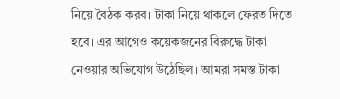নিয়ে বৈঠক করব। টাকা নিয়ে থাকলে ফেরত দিতে হবে। এর আগেও কয়েকজনের বিরুদ্ধে টাকা নেওয়ার অভিযোগ উঠেছিল। আমরা সমস্ত টাকা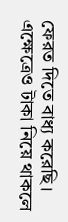ফেরত দিতে বাধ্য করেছি। এক্ষেত্রেও টাকা নিয়ে থাকলে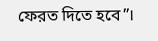ফেরত দিতে হবে”।